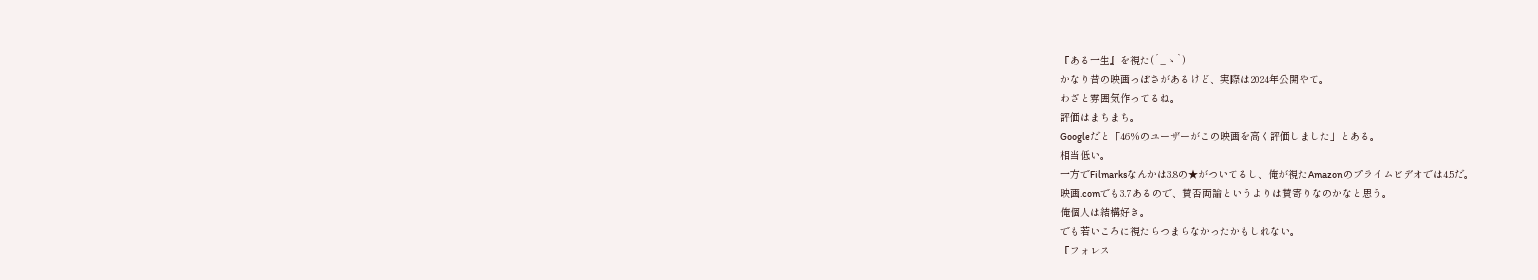『ある一生』を視た(´_ゝ`)
かなり昔の映画っぽさがあるけど、実際は2024年公開やて。
わざと雰囲気作ってるね。
評価はまちまち。
Googleだと「46%のユーザーがこの映画を高く評価しました」とある。
相当低い。
一方でFilmarksなんかは3.8の★がついてるし、俺が視たAmazonのプライムビデオでは4.5だ。
映画.comでも3.7あるので、賛否両論というよりは賛寄りなのかなと思う。
俺個人は結構好き。
でも若いころに視たらつまらなかったかもしれない。
『フォレス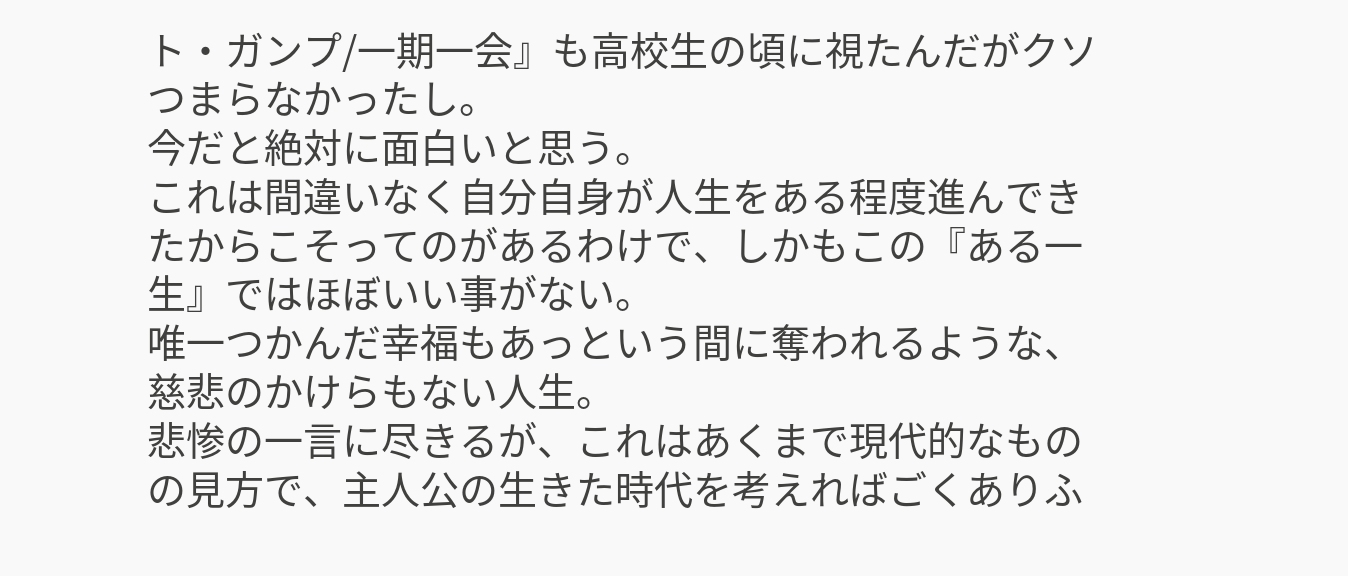ト・ガンプ/一期一会』も高校生の頃に視たんだがクソつまらなかったし。
今だと絶対に面白いと思う。
これは間違いなく自分自身が人生をある程度進んできたからこそってのがあるわけで、しかもこの『ある一生』ではほぼいい事がない。
唯一つかんだ幸福もあっという間に奪われるような、慈悲のかけらもない人生。
悲惨の一言に尽きるが、これはあくまで現代的なものの見方で、主人公の生きた時代を考えればごくありふ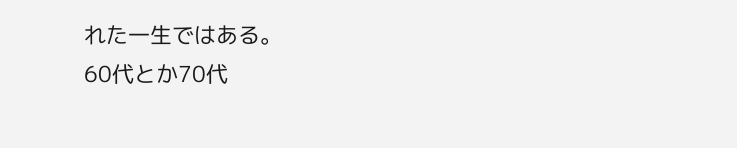れた一生ではある。
60代とか70代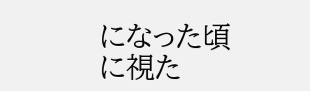になった頃に視た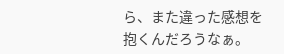ら、また違った感想を抱くんだろうなぁ。